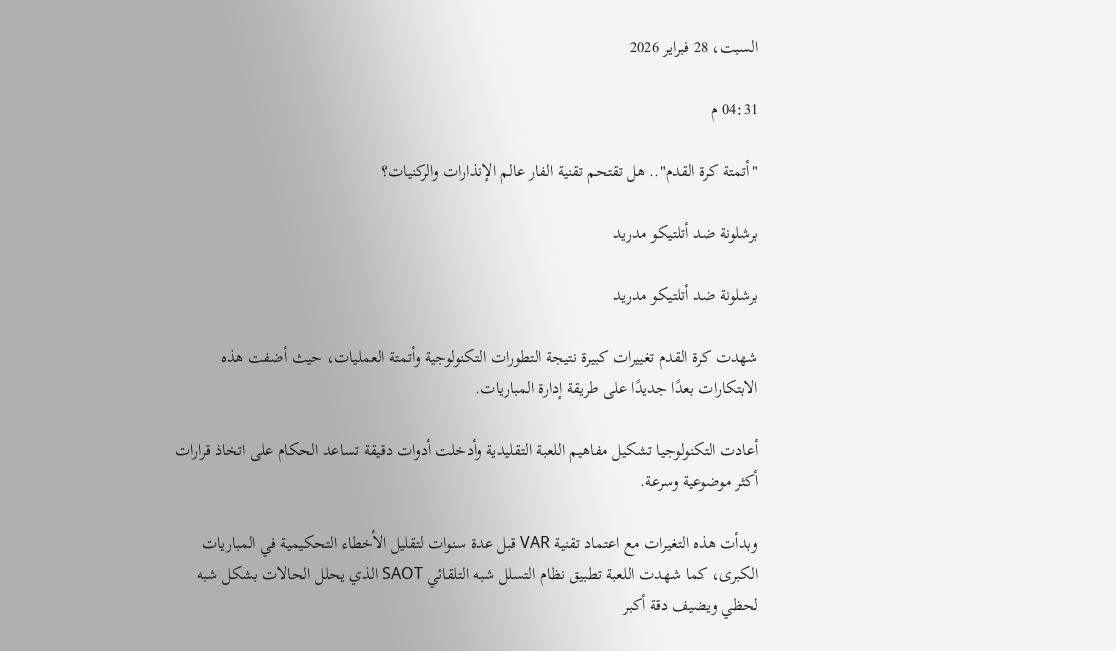السبت، 28 فبراير 2026

04:31 م

"أتمتة كرة القدم".. هل تقتحم تقنية الفار عالم الإنذارات والركنيات؟

برشلونة ضد أتلتيكو مدريد

برشلونة ضد أتلتيكو مدريد

شهدت كرة القدم تغييرات كبيرة نتيجة التطورات التكنولوجية وأتمتة العمليات، حيث أضفت هذه الابتكارات بعدًا جديدًا على طريقة إدارة المباريات.

أعادت التكنولوجيا تشكيل مفاهيم اللعبة التقليدية وأدخلت أدوات دقيقة تساعد الحكام على اتخاذ قرارات أكثر موضوعية وسرعة.

وبدأت هذه التغيرات مع اعتماد تقنية VAR قبل عدة سنوات لتقليل الأخطاء التحكيمية في المباريات الكبرى، كما شهدت اللعبة تطبيق نظام التسلل شبه التلقائي SAOT الذي يحلل الحالات بشكل شبه لحظي ويضيف دقة أكبر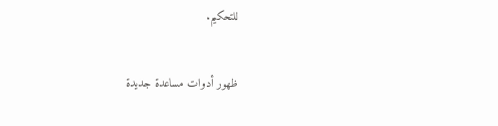للتحكيم.

ظهور أدوات مساعدة جديدة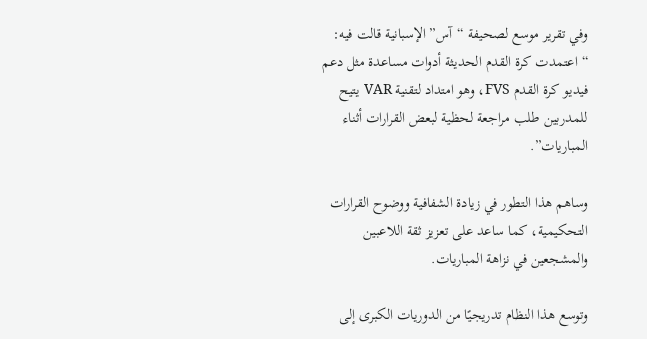وفي تقرير موسع لصحيفة “آس” الإسبانية قالت فيه: “اعتمدت كرة القدم الحديثة أدوات مساعدة مثل دعم فيديو كرة القدم FVS، وهو امتداد لتقنية VAR يتيح للمدربين طلب مراجعة لحظية لبعض القرارات أثناء المباريات”.

وساهم هذا التطور في زيادة الشفافية ووضوح القرارات التحكيمية، كما ساعد على تعزيز ثقة اللاعبين والمشجعين في نزاهة المباريات.

وتوسع هذا النظام تدريجيًا من الدوريات الكبرى إلى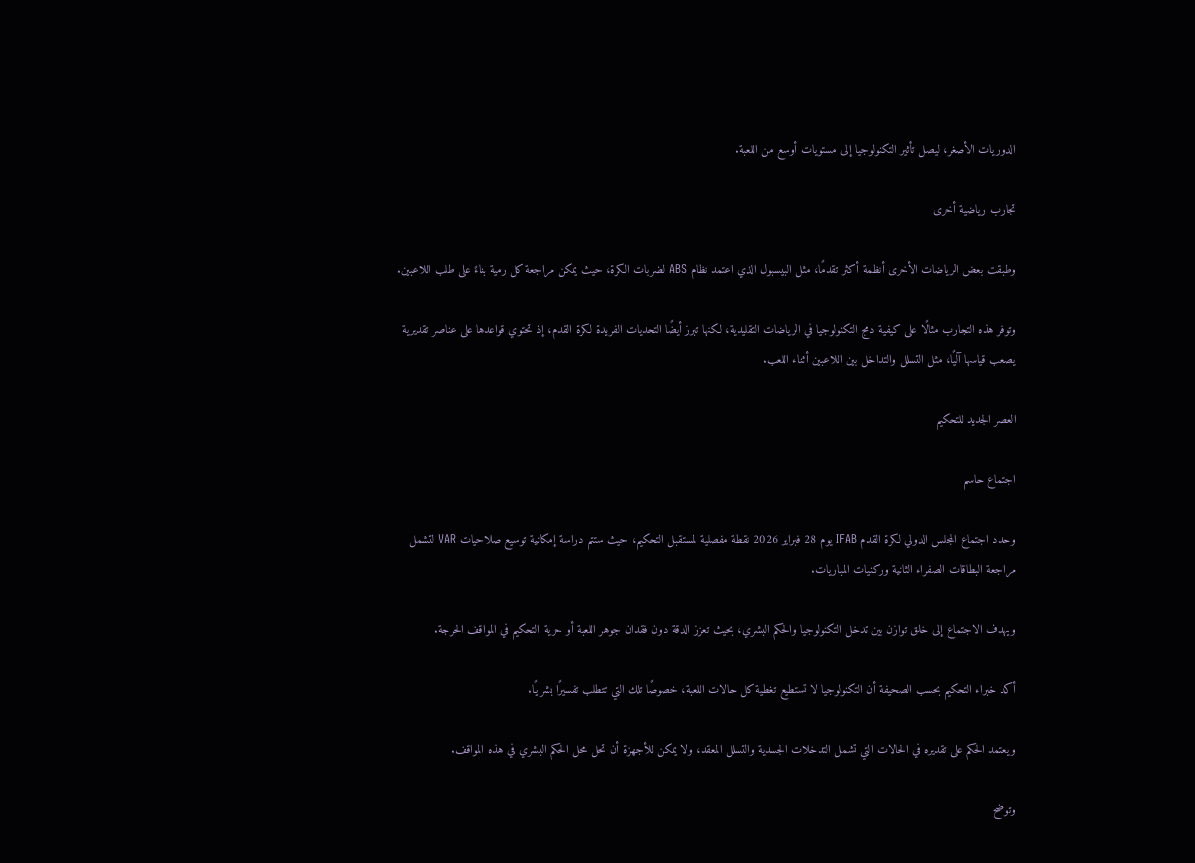الدوريات الأصغر، ليصل تأثير التكنولوجيا إلى مستويات أوسع من اللعبة.

تجارب رياضية أخرى

وطبقت بعض الرياضات الأخرى أنظمة أكثر تقدمًا، مثل البيسبول الذي اعتمد نظام ABS لضربات الكرة، حيث يمكن مراجعة كل رمية بناءً على طلب اللاعبين.

وتوفر هذه التجارب مثالًا على كيفية دمج التكنولوجيا في الرياضات التقليدية، لكنها تبرز أيضًا التحديات الفريدة لكرة القدم، إذ تحتوي قواعدها على عناصر تقديرية يصعب قياسها آليًا، مثل التسلل والتداخل بين اللاعبين أثناء اللعب.

العصر الجديد للتحكيم

اجتماع حاسم

وحدد اجتماع المجلس الدولي لكرة القدم IFAB يوم 28 فبراير 2026 نقطة مفصلية لمستقبل التحكيم، حيث ستتم دراسة إمكانية توسيع صلاحيات VAR لتشمل مراجعة البطاقات الصفراء الثانية وركنيات المباريات.

ويهدف الاجتماع إلى خلق توازن بين تدخل التكنولوجيا والحكم البشري، بحيث تعزز الدقة دون فقدان جوهر اللعبة أو حرية التحكيم في المواقف الحرجة.

أكد خبراء التحكيم بحسب الصحيفة أن التكنولوجيا لا تستطيع تغطية كل حالات اللعبة، خصوصًا تلك التي تتطلب تفسيرًا بشريًا.

ويعتمد الحكم على تقديره في الحالات التي تشمل التدخلات الجسدية والتسلل المعقد، ولا يمكن للأجهزة أن تحل محل الحكم البشري في هذه المواقف.

وتوضح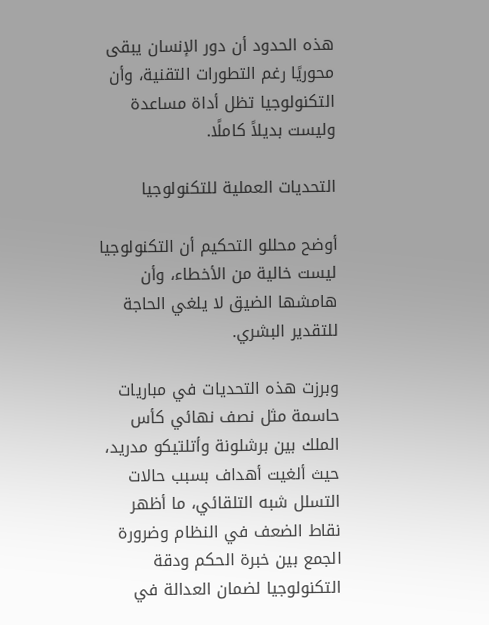هذه الحدود أن دور الإنسان يبقى محوريًا رغم التطورات التقنية، وأن التكنولوجيا تظل أداة مساعدة وليست بديلاً كاملًا.

التحديات العملية للتكنولوجيا

أوضح محللو التحكيم أن التكنولوجيا ليست خالية من الأخطاء، وأن هامشها الضيق لا يلغي الحاجة للتقدير البشري.

وبرزت هذه التحديات في مباريات حاسمة مثل نصف نهائي كأس الملك بين برشلونة وأتلتيكو مدريد، حيث ألغيت أهداف بسبب حالات التسلل شبه التلقائي، ما أظهر نقاط الضعف في النظام وضرورة الجمع بين خبرة الحكم ودقة التكنولوجيا لضمان العدالة في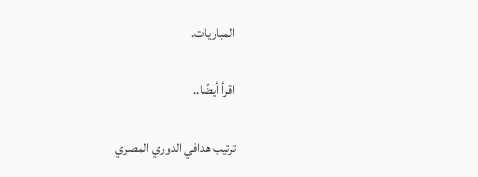المباريات.

اقرأ أيضًا..

ترتيب هدافي الدوري المصري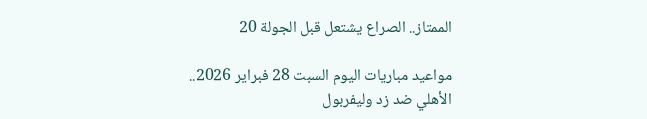الممتاز.. الصراع يشتعل قبل الجولة 20

مواعيد مباريات اليوم السبت 28 فبراير 2026.. الأهلي ضد زد وليفربول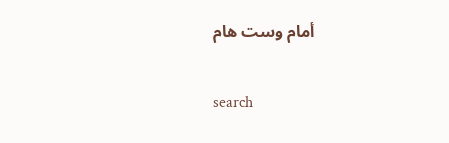أمام وست هام

search